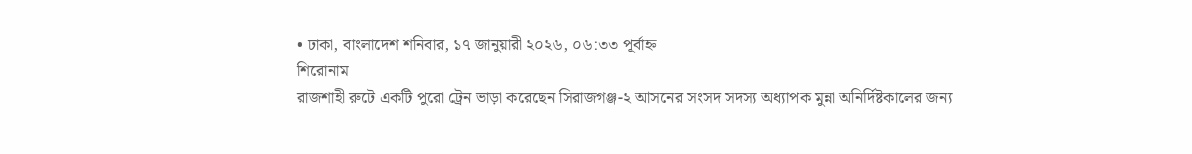• ঢাকা, বাংলাদেশ শনিবার, ১৭ জানুয়ারী ২০২৬, ০৬:৩৩ পূর্বাহ্ন
শিরোনাম
রাজশাহী রুটে একটি পুরো ট্রেন ভাড়া করেছেন সিরাজগঞ্জ-২ আসনের সংসদ সদস্য অধ্যাপক মুন্না অনির্দিষ্টকালের জন্য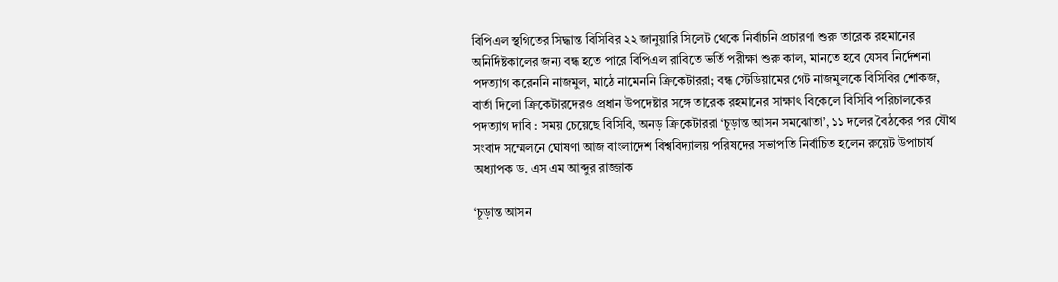বিপিএল স্থগিতের সিদ্ধান্ত বিসিবির ২২ জানুয়ারি সিলেট থেকে নির্বাচনি প্রচারণা শুরু তারেক রহমানের অনির্দিষ্টকালের জন্য বন্ধ হতে পারে বিপিএল রাবিতে ভর্তি পরীক্ষা শুরু কাল, মানতে হবে যেসব নির্দেশনা পদত্যাগ করেননি নাজমুল, মাঠে নামেননি ক্রিকেটাররা; বন্ধ স্টেডিয়ামের গেট নাজমুলকে বিসিবির শোকজ, বার্তা দিলো ক্রিকেটারদেরও প্রধান উপদেষ্টার সঙ্গে তারেক রহমানের সাক্ষাৎ বিকেলে বিসিবি পরিচালকের পদত্যাগ দাবি : সময় চেয়েছে বিসিবি, অনড় ক্রিকেটাররা ‘চূড়ান্ত আসন সমঝোতা’, ১১ দলের বৈঠকের পর যৌথ সংবাদ সম্মেলনে ঘোষণা আজ বাংলাদেশ বিশ্ববিদ্যালয় পরিষদের সভাপতি নির্বাচিত হলেন রুয়েট উপাচার্য অধ্যাপক ড. এস এম আব্দুর রাজ্জাক

‘চূড়ান্ত আসন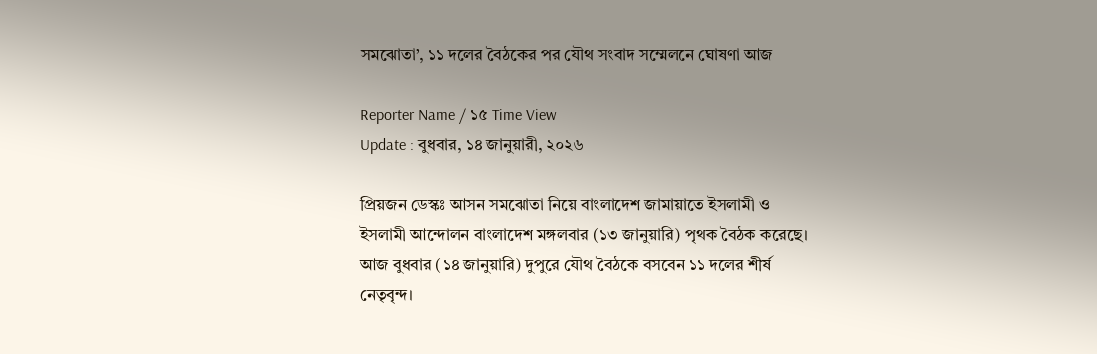সমঝোতা’, ১১ দলের বৈঠকের পর যৌথ সংবাদ সম্মেলনে ঘোষণা আজ

Reporter Name / ১৫ Time View
Update : বুধবার, ১৪ জানুয়ারী, ২০২৬

প্রিয়জন ডেস্কঃ আসন সমঝোতা নিয়ে বাংলাদেশ জামায়াতে ইসলামী ও ইসলামী আন্দোলন বাংলাদেশ মঙ্গলবার (১৩ জানুয়ারি) পৃথক বৈঠক করেছে। আজ বুধবার (১৪ জানুয়ারি) দুপুরে যৌথ বৈঠকে বসবেন ১১ দলের শীর্ষ নেতৃবৃন্দ।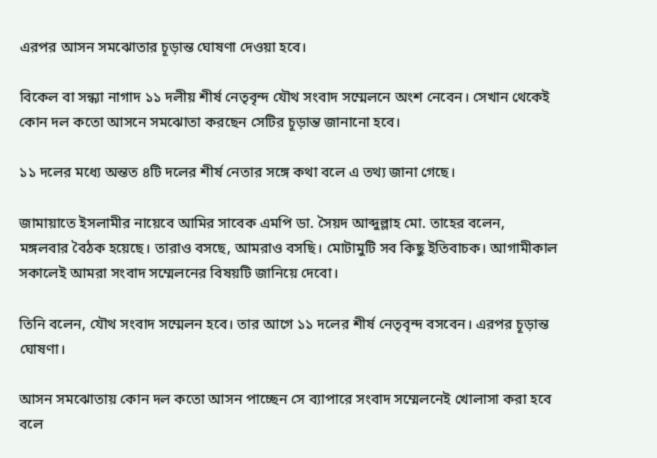এরপর আসন সমঝোতার চূড়ান্ত ঘোষণা দেওয়া হবে।

বিকেল বা সন্ধ্যা নাগাদ ১১ দলীয় শীর্ষ নেতৃবৃন্দ যৌথ সংবাদ সম্মেলনে অংশ নেবেন। সেখান থেকেই কোন দল কতো আসনে সমঝোতা করছেন সেটির চূড়ান্ত জানানো হবে।

১১ দলের মধ্যে অন্তত ৪টি দলের শীর্ষ নেতার সঙ্গে কথা বলে এ তথ্য জানা গেছে।

জামায়াতে ইসলামীর নায়েবে আমির সাবেক এমপি ডা. সৈয়দ আব্দুল্লাহ মো. তাহের বলেন,  মঙ্গলবার বৈঠক হয়েছে। তারাও বসছে, আমরাও বসছি। মোটামুটি সব কিছু ইতিবাচক। আগামীকাল সকালেই আমরা সংবাদ সম্মেলনের বিষয়টি জানিয়ে দেবো।

তিনি বলেন, যৌথ সংবাদ সম্মেলন হবে। তার আগে ১১ দলের শীর্ষ নেতৃবৃন্দ বসবেন। এরপর চূড়ান্ত ঘোষণা।

আসন সমঝোতায় কোন দল কতো আসন পাচ্ছেন সে ব্যাপারে সংবাদ সম্মেলনেই খোলাসা করা হবে বলে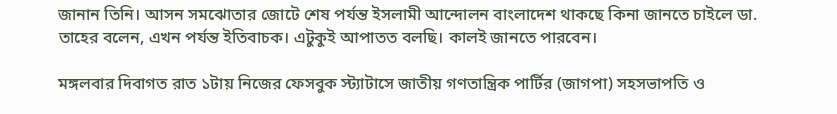জানান তিনি। আসন সমঝোতার জোটে শেষ পর্যন্ত ইসলামী আন্দোলন বাংলাদেশ থাকছে কিনা জানতে চাইলে ডা. তাহের বলেন, এখন পর্যন্ত ইতিবাচক। এটুকুই আপাতত বলছি। কালই জানতে পারবেন।

মঙ্গলবার দিবাগত রাত ১টায় নিজের ফেসবুক স্ট্যাটাসে জাতীয় গণতান্ত্রিক পার্টির (জাগপা) সহসভাপতি ও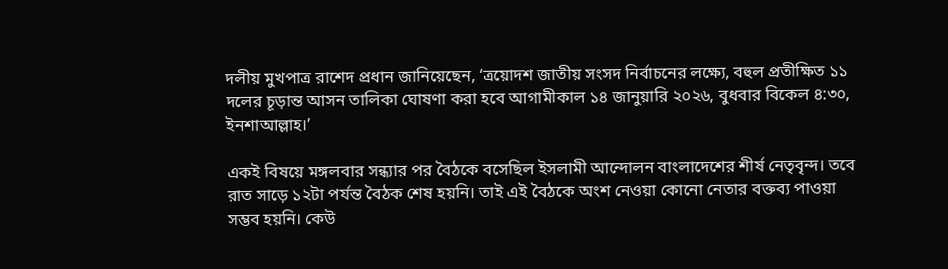দলীয় মুখপাত্র রাশেদ প্রধান জানিয়েছেন, ‘ত্রয়োদশ জাতীয় সংসদ নির্বাচনের লক্ষ্যে, বহুল প্রতীক্ষিত ১১ দলের চূড়ান্ত আসন তালিকা ঘোষণা করা হবে আগামীকাল ১৪ জানুয়ারি ২০২৬, বুধবার বিকেল ৪:৩০, ইনশাআল্লাহ।’

একই বিষয়ে মঙ্গলবার সন্ধ্যার পর বৈঠকে বসেছিল ইসলামী আন্দোলন বাংলাদেশের শীর্ষ নেতৃবৃন্দ। তবে রাত সাড়ে ১২টা পর্যন্ত বৈঠক শেষ হয়নি। তাই এই বৈঠকে অংশ নেওয়া কোনো নেতার বক্তব্য পাওয়া সম্ভব হয়নি। কেউ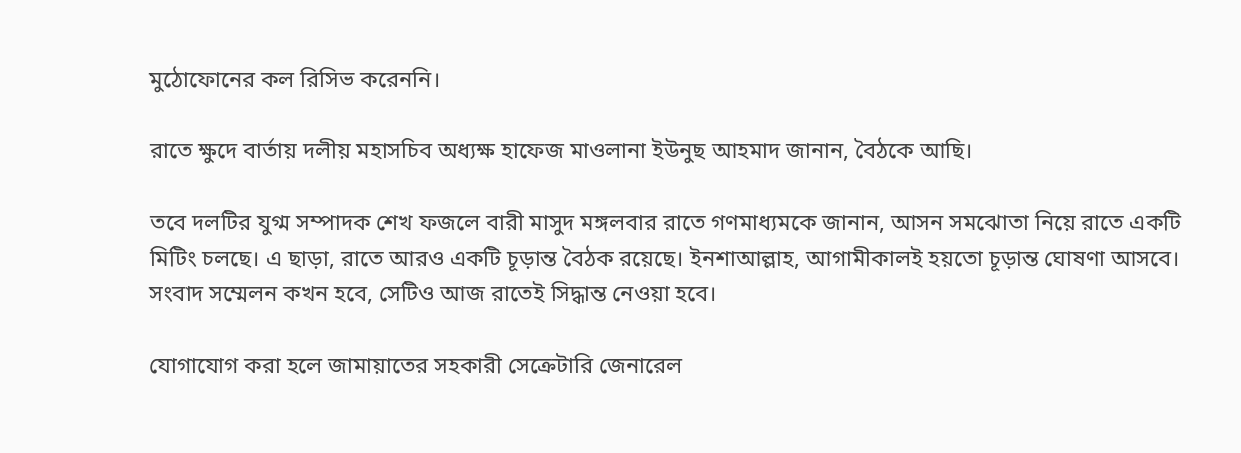মুঠোফোনের কল রিসিভ করেননি।

রাতে ক্ষুদে বার্তায় দলীয় মহাসচিব অধ্যক্ষ হাফেজ মাওলানা ইউনুছ আহমাদ জানান, বৈঠকে আছি।

তবে দলটির যুগ্ম সম্পাদক শেখ ফজলে বারী মাসুদ মঙ্গলবার রাতে গণমাধ্যমকে জানান, আসন সমঝোতা নিয়ে রাতে একটি মিটিং চলছে। এ ছাড়া, রাতে আরও একটি চূড়ান্ত বৈঠক রয়েছে। ইনশাআল্লাহ, আগামীকালই হয়তো চূড়ান্ত ঘোষণা আসবে। সংবাদ সম্মেলন কখন হবে, সেটিও আজ রাতেই সিদ্ধান্ত নেওয়া হবে।

যোগাযোগ করা হলে জামায়াতের সহকারী সেক্রেটারি জেনারেল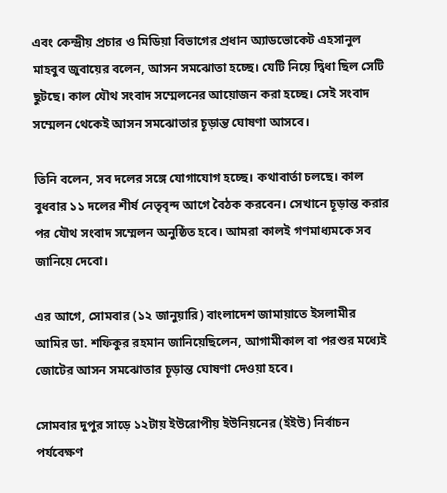এবং কেন্দ্রীয় প্রচার ও মিডিয়া বিভাগের প্রধান অ্যাডভোকেট এহসানুল মাহবুব জুবায়ের বলেন, আসন সমঝোতা হচ্ছে। যেটি নিয়ে দ্বিধা ছিল সেটি ছুটছে। কাল যৌথ সংবাদ সম্মেলনের আয়োজন করা হচ্ছে। সেই সংবাদ সম্মেলন থেকেই আসন সমঝোতার চূড়ান্ত ঘোষণা আসবে।

তিনি বলেন, সব দলের সঙ্গে যোগাযোগ হচ্ছে। কথাবার্তা চলছে। কাল বুধবার ১১ দলের শীর্ষ নেতৃবৃন্দ আগে বৈঠক করবেন। সেখানে চূড়ান্ত করার পর যৌথ সংবাদ সম্মেলন অনুষ্ঠিত হবে। আমরা কালই গণমাধ্যমকে সব জানিয়ে দেবো।

এর আগে, সোমবার (১২ জানুয়ারি) বাংলাদেশ জামায়াতে ইসলামীর আমির ডা. শফিকুর রহমান জানিয়েছিলেন, আগামীকাল বা পরশুর মধ্যেই জোটের আসন সমঝোতার চূড়ান্ত ঘোষণা দেওয়া হবে।

সোমবার দুপুর সাড়ে ১২টায় ইউরোপীয় ইউনিয়নের (ইইউ) নির্বাচন পর্যবেক্ষণ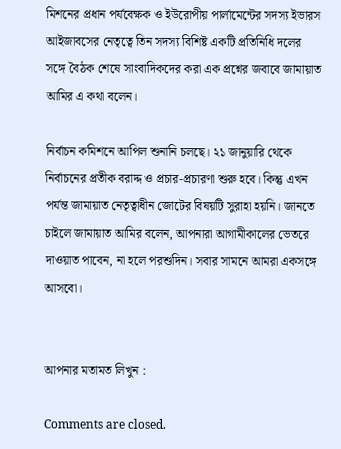মিশনের প্রধান পর্যবেক্ষক ও ইউরোপীয় পার্লামেন্টের সদস্য ইভারস আইজাবসের নেতৃত্বে তিন সদস্য বিশিষ্ট একটি প্রতিনিধি দলের সঙ্গে বৈঠক শেষে সাংবাদিকদের করা এক প্রশ্নের জবাবে জামায়াত আমির এ কথা বলেন।

নির্বাচন কমিশনে আপিল শুনানি চলছে। ২১ জানুয়ারি থেকে নির্বাচনের প্রতীক বরাদ্দ ও প্রচার-প্রচারণা শুরু হবে। কিন্তু এখন পর্যন্ত জামায়াত নেতৃত্বাধীন জোটের বিষয়টি সুরাহা হয়নি। জানতে চাইলে জামায়াত আমির বলেন, আপনারা আগামীকালের ভেতরে দাওয়াত পাবেন, না হলে পরশুদিন। সবার সামনে আমরা একসঙ্গে আসবো।


আপনার মতামত লিখুন :

Comments are closed.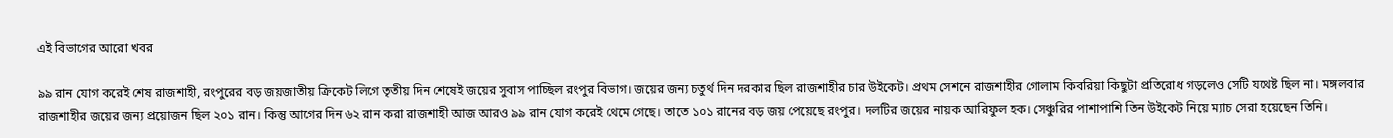এই বিভাগের আরো খবর

৯৯ রান যোগ করেই শেষ রাজশাহী, রংপুরের বড় জয়জাতীয় ক্রিকেট লিগে তৃতীয় দিন শেষেই জয়ের সুবাস পাচ্ছিল রংপুর বিভাগ। জয়ের জন্য চতুর্থ দিন দরকার ছিল রাজশাহীর চার উইকেট। প্রথম সেশনে রাজশাহীর গোলাম কিবরিয়া কিছুটা প্রতিরোধ গড়লেও সেটি যথেষ্ট ছিল না। মঙ্গলবার রাজশাহীর জয়ের জন্য প্রয়োজন ছিল ২০১ রান। কিন্তু আগের দিন ৬২ রান করা রাজশাহী আজ আরও ৯৯ রান যোগ করেই থেমে গেছে। তাতে ১০১ রানের বড় জয় পেয়েছে রংপুর। দলটির জয়ের নায়ক আরিফুল হক। সেঞ্চুরির পাশাপাশি তিন উইকেট নিয়ে ম্যাচ সেরা হয়েছেন তিনি।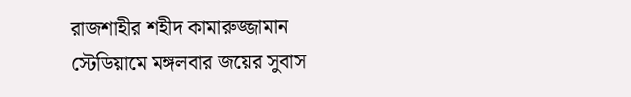রাজশাহীর শহীদ কামারুজ্জামান স্টেডিয়ামে মঙ্গলবার জয়ের সুবাস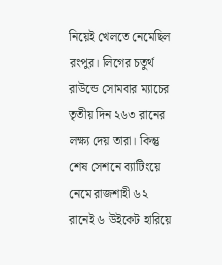নিয়েই খেলতে নেমেছিল রংপুর। লিগের চতুর্থ রাউন্ডে সোমবার ম্যাচের তৃতীয় দিন ২৬৩ রানের লক্ষ্য দেয় তারা। কিন্তু শেষ সেশনে ব্যাটিংয়ে নেমে রাজশাহী ৬২ রানেই ৬ উইকেট হারিয়ে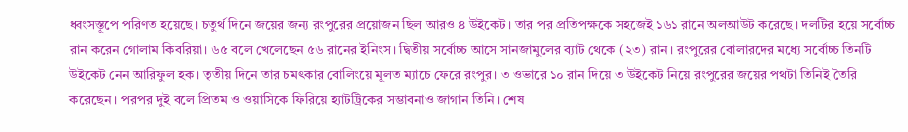ধ্বংসস্তূপে পরিণত হয়েছে। চতুর্থ দিনে জয়ের জন্য রংপুরের প্রয়োজন ছিল আরও ৪ উইকেট। তার পর প্রতিপক্ষকে সহজেই ১৬১ রানে অলআউট করেছে। দলটির হয়ে সর্বোচ্চ রান করেন গোলাম কিবরিয়া। ৬৫ বলে খেলেছেন ৫৬ রানের ইনিংস। দ্বিতীয় সর্বোচ্চ আসে সানজামুলের ব্যাট থেকে (২৩) রান। রংপুরের বোলারদের মধ্যে সর্বোচ্চ তিনটি উইকেট নেন আরিফুল হক। তৃতীয় দিনে তার চমৎকার বোলিংয়ে মূলত ম্যাচে ফেরে রংপুর। ৩ ওভারে ১০ রান দিয়ে ৩ উইকেট নিয়ে রংপুরের জয়ের পথটা তিনিই তৈরি করেছেন। পরপর দুই বলে প্রিতম ও ওয়াসিকে ফিরিয়ে হ্যাটট্রিকের সম্ভাবনাও জাগান তিনি। শেষ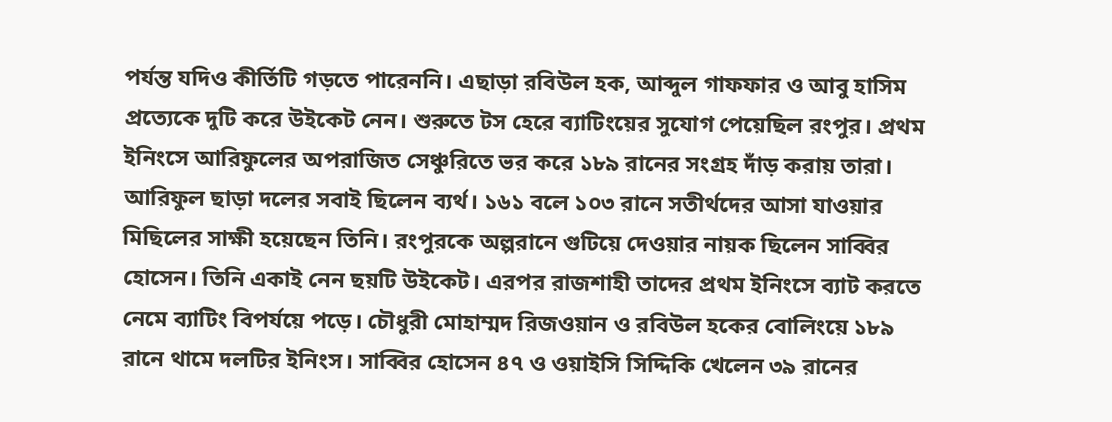পর্যন্ত যদিও কীর্তিটি গড়তে পারেননি। এছাড়া রবিউল হক, আব্দুল গাফফার ও আবু হাসিম প্রত্যেকে দুটি করে উইকেট নেন। শুরুতে টস হেরে ব্যাটিংয়ের সুযোগ পেয়েছিল রংপুর। প্রথম ইনিংসে আরিফুলের অপরাজিত সেঞ্চুরিতে ভর করে ১৮৯ রানের সংগ্রহ দাঁড় করায় তারা। আরিফুল ছাড়া দলের সবাই ছিলেন ব্যর্থ। ১৬১ বলে ১০৩ রানে সতীর্থদের আসা যাওয়ার মিছিলের সাক্ষী হয়েছেন তিনি। রংপুরকে অল্পরানে গুটিয়ে দেওয়ার নায়ক ছিলেন সাব্বির হোসেন। তিনি একাই নেন ছয়টি উইকেট। এরপর রাজশাহী তাদের প্রথম ইনিংসে ব্যাট করতে নেমে ব্যাটিং বিপর্যয়ে পড়ে। চৌধুরী মোহাম্মদ রিজওয়ান ও রবিউল হকের বোলিংয়ে ১৮৯ রানে থামে দলটির ইনিংস। সাব্বির হোসেন ৪৭ ও ওয়াইসি সিদ্দিকি খেলেন ৩৯ রানের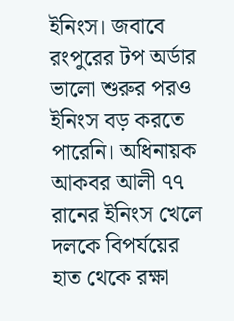ইনিংস। জবাবে রংপুরের টপ অর্ডার ভালো শুরুর পরও ইনিংস বড় করতে পারেনি। অধিনায়ক আকবর আলী ৭৭ রানের ইনিংস খেলে দলকে বিপর্যয়ের হাত থেকে রক্ষা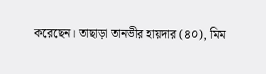করেছেন। তাছাড়া তানভীর হায়দার (৪০), মিম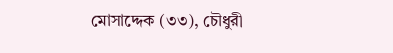মোসাদ্দেক (৩৩), চৌধুরী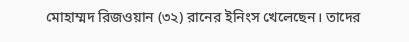মোহাম্মদ রিজওয়ান (৩২) রানের ইনিংস খেলেছেন। তাদের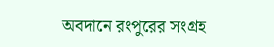অবদানে রংপুরের সংগ্রহ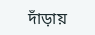দাঁড়ায়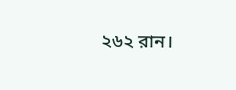২৬২ রান।